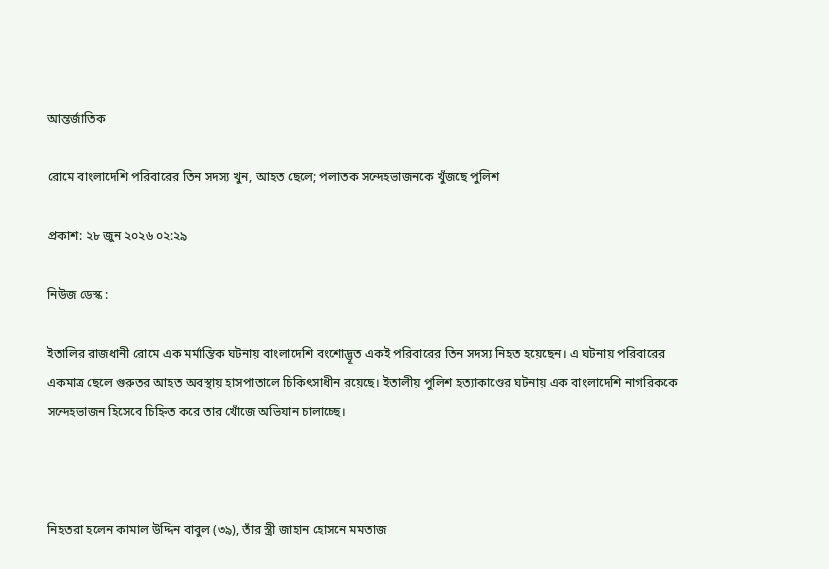আন্তর্জাতিক

রোমে বাংলাদেশি পরিবারের তিন সদস্য খুন, আহত ছেলে; পলাতক সন্দেহভাজনকে খুঁজছে পুলিশ

প্রকাশ: ২৮ জুন ২০২৬ ০২:২৯

নিউজ ডেস্ক :

ইতালির রাজধানী রোমে এক মর্মান্তিক ঘটনায় বাংলাদেশি বংশোদ্ভূত একই পরিবারের তিন সদস্য নিহত হয়েছেন। এ ঘটনায় পরিবারের একমাত্র ছেলে গুরুতর আহত অবস্থায় হাসপাতালে চিকিৎসাধীন রয়েছে। ইতালীয় পুলিশ হত্যাকাণ্ডের ঘটনায় এক বাংলাদেশি নাগরিককে সন্দেহভাজন হিসেবে চিহ্নিত করে তার খোঁজে অভিযান চালাচ্ছে।



নিহতরা হলেন কামাল উদ্দিন বাবুল (৩৯), তাঁর স্ত্রী জাহান হোসনে মমতাজ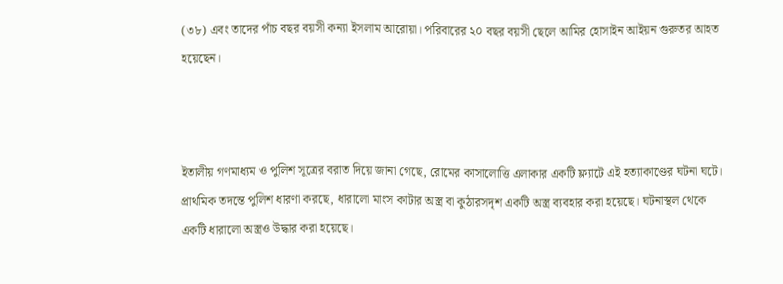(৩৮) এবং তাদের পাঁচ বছর বয়সী কন্যা ইসলাম আরোয়া। পরিবারের ২০ বছর বয়সী ছেলে আমির হোসাইন আইয়ন গুরুতর আহত হয়েছেন।



ইতালীয় গণমাধ্যম ও পুলিশ সূত্রের বরাত দিয়ে জানা গেছে, রোমের কাসালোত্তি এলাকার একটি ফ্ল্যাটে এই হত্যাকাণ্ডের ঘটনা ঘটে। প্রাথমিক তদন্তে পুলিশ ধারণা করছে, ধারালো মাংস কাটার অস্ত্র বা কুঠারসদৃশ একটি অস্ত্র ব্যবহার করা হয়েছে। ঘটনাস্থল থেকে একটি ধারালো অস্ত্রও উদ্ধার করা হয়েছে।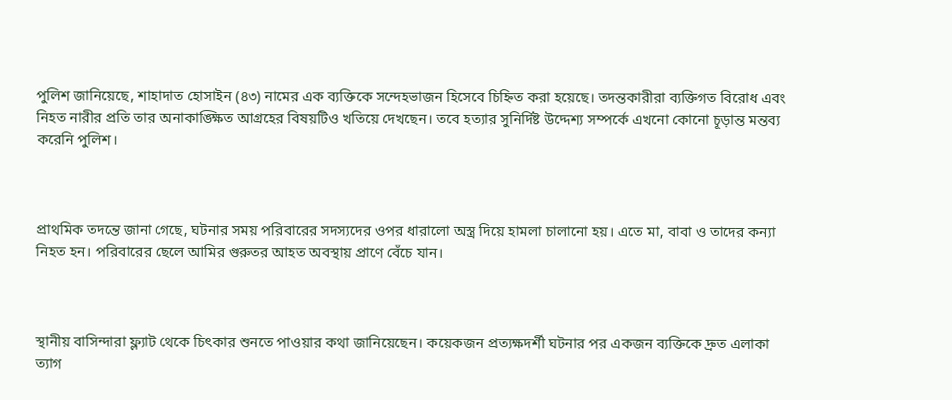পুলিশ জানিয়েছে, শাহাদাত হোসাইন (৪৩) নামের এক ব্যক্তিকে সন্দেহভাজন হিসেবে চিহ্নিত করা হয়েছে। তদন্তকারীরা ব্যক্তিগত বিরোধ এবং নিহত নারীর প্রতি তার অনাকাঙ্ক্ষিত আগ্রহের বিষয়টিও খতিয়ে দেখছেন। তবে হত্যার সুনির্দিষ্ট উদ্দেশ্য সম্পর্কে এখনো কোনো চূড়ান্ত মন্তব্য করেনি পুলিশ।



প্রাথমিক তদন্তে জানা গেছে, ঘটনার সময় পরিবারের সদস্যদের ওপর ধারালো অস্ত্র দিয়ে হামলা চালানো হয়। এতে মা, বাবা ও তাদের কন্যা নিহত হন। পরিবারের ছেলে আমির গুরুতর আহত অবস্থায় প্রাণে বেঁচে যান।



স্থানীয় বাসিন্দারা ফ্ল্যাট থেকে চিৎকার শুনতে পাওয়ার কথা জানিয়েছেন। কয়েকজন প্রত্যক্ষদর্শী ঘটনার পর একজন ব্যক্তিকে দ্রুত এলাকা ত্যাগ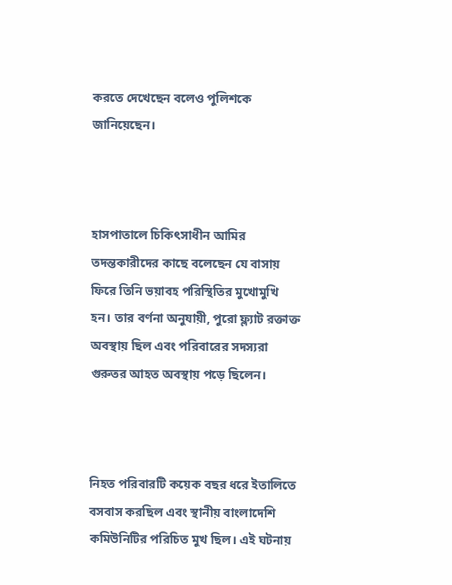করতে দেখেছেন বলেও পুলিশকে জানিয়েছেন।



হাসপাতালে চিকিৎসাধীন আমির তদন্তকারীদের কাছে বলেছেন যে বাসায় ফিরে তিনি ভয়াবহ পরিস্থিতির মুখোমুখি হন। তার বর্ণনা অনুযায়ী, পুরো ফ্ল্যাট রক্তাক্ত অবস্থায় ছিল এবং পরিবারের সদস্যরা গুরুতর আহত অবস্থায় পড়ে ছিলেন।



নিহত পরিবারটি কয়েক বছর ধরে ইতালিতে বসবাস করছিল এবং স্থানীয় বাংলাদেশি কমিউনিটির পরিচিত মুখ ছিল। এই ঘটনায়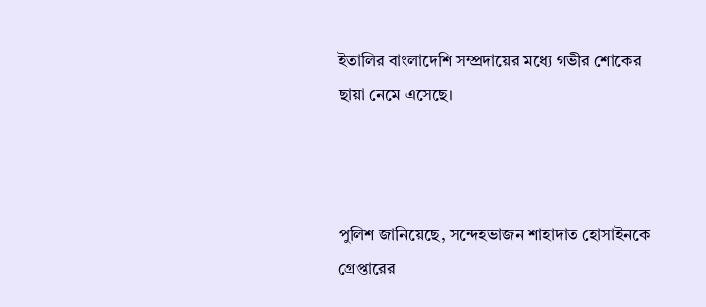ইতালির বাংলাদেশি সম্প্রদায়ের মধ্যে গভীর শোকের ছায়া নেমে এসেছে।



পুলিশ জানিয়েছে, সন্দেহভাজন শাহাদাত হোসাইনকে গ্রেপ্তারের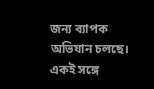জন্য ব্যাপক অভিযান চলছে। একই সঙ্গে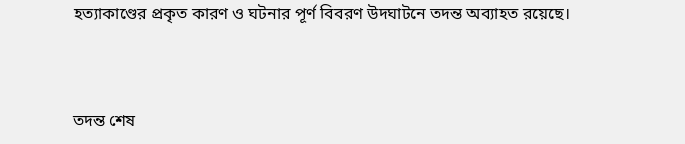হত্যাকাণ্ডের প্রকৃত কারণ ও ঘটনার পূর্ণ বিবরণ উদঘাটনে তদন্ত অব্যাহত রয়েছে।



তদন্ত শেষ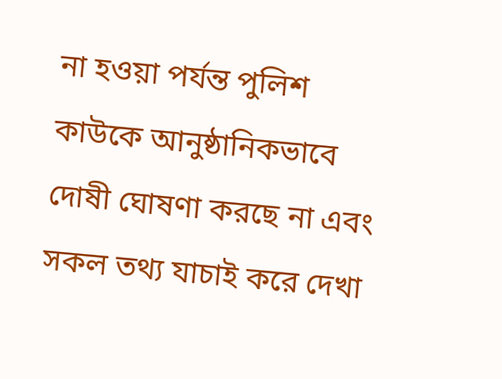না হওয়া পর্যন্ত পুলিশ কাউকে আনুষ্ঠানিকভাবে দোষী ঘোষণা করছে না এবং সকল তথ্য যাচাই করে দেখা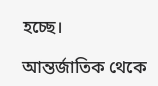হচ্ছে।

আন্তর্জাতিক থেকে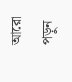আরো পড়ুন